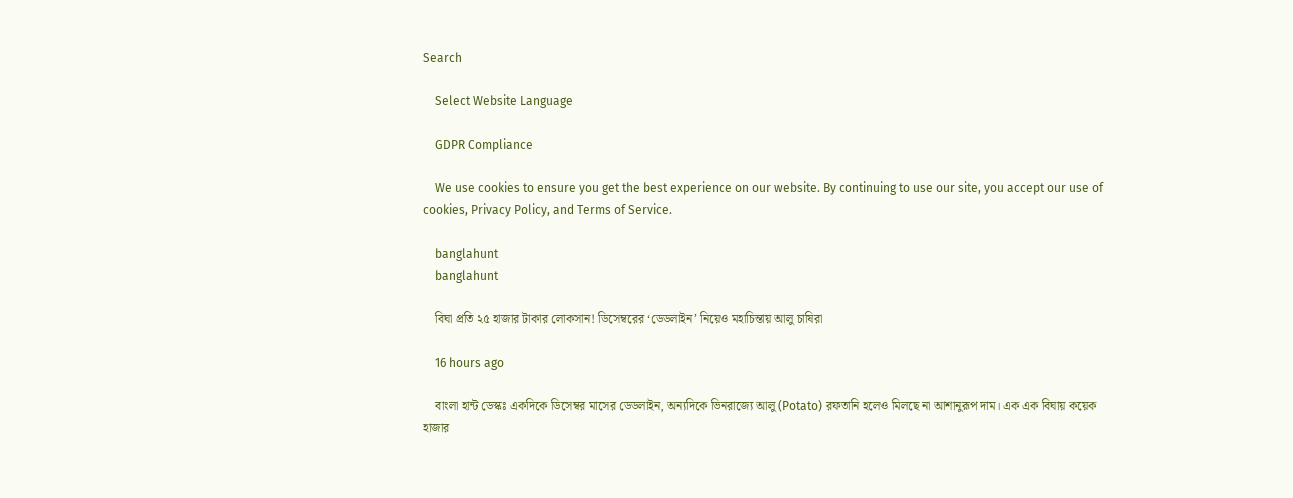Search

    Select Website Language

    GDPR Compliance

    We use cookies to ensure you get the best experience on our website. By continuing to use our site, you accept our use of cookies, Privacy Policy, and Terms of Service.

    banglahunt
    banglahunt

    বিঘা প্রতি ২৫ হাজার টাকার লোকসান! ডিসেম্বরের ‘ডেডলাইন’ নিয়েও মহাচিন্তায় আলু চাষিরা

    16 hours ago

    বাংলা হান্ট ডেস্কঃ একদিকে ডিসেম্বর মাসের ডেডলাইন, অন্যদিকে ভিনরাজ্যে আলু (Potato) রফতানি হলেও মিলছে না আশানুরূপ দাম। এক এক বিঘায় কয়েক হাজার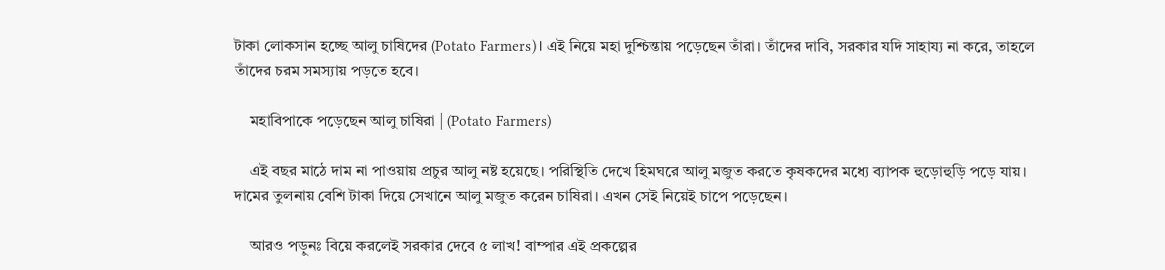টাকা লোকসান হচ্ছে আলু চাষিদের (Potato Farmers)। এই নিয়ে মহা দুশ্চিন্তায় পড়েছেন তাঁরা। তাঁদের দাবি, সরকার যদি সাহায্য না করে, তাহলে তাঁদের চরম সমস্যায় পড়তে হবে।

    মহাবিপাকে পড়েছেন আলু চাষিরা | (Potato Farmers)

    এই বছর মাঠে দাম না পাওয়ায় প্রচুর আলু নষ্ট হয়েছে। পরিস্থিতি দেখে হিমঘরে আলু মজুত করতে কৃষকদের মধ্যে ব্যাপক হুড়োহুড়ি পড়ে যায়। দামের তুলনায় বেশি টাকা দিয়ে সেখানে আলু মজুত করেন চাষিরা। এখন সেই নিয়েই চাপে পড়েছেন।

    আরও পড়ুনঃ বিয়ে করলেই সরকার দেবে ৫ লাখ! বাম্পার এই প্রকল্পের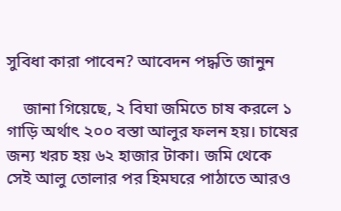সুবিধা কারা পাবেন? আবেদন পদ্ধতি জানুন

    জানা গিয়েছে, ২ বিঘা জমিতে চাষ করলে ১ গাড়ি অর্থাৎ ২০০ বস্তা আলুর ফলন হয়। চাষের জন্য খরচ হয় ৬২ হাজার টাকা। জমি থেকে সেই আলু তোলার পর হিমঘরে পাঠাতে আরও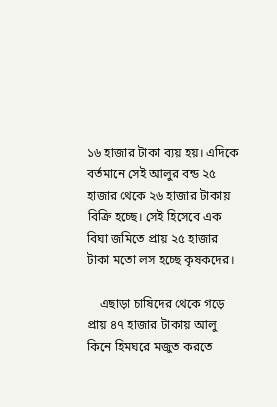১৬ হাজার টাকা ব্যয় হয়। এদিকে বর্তমানে সেই আলুর বন্ড ২৫ হাজার থেকে ২৬ হাজার টাকায় বিক্রি হচ্ছে। সেই হিসেবে এক বিঘা জমিতে প্রায় ২৫ হাজার টাকা মতো লস হচ্ছে কৃষকদের।

    এছাড়া চাষিদের থেকে গড়ে প্রায় ৪৭ হাজার টাকায় আলু কিনে হিমঘরে মজুত করতে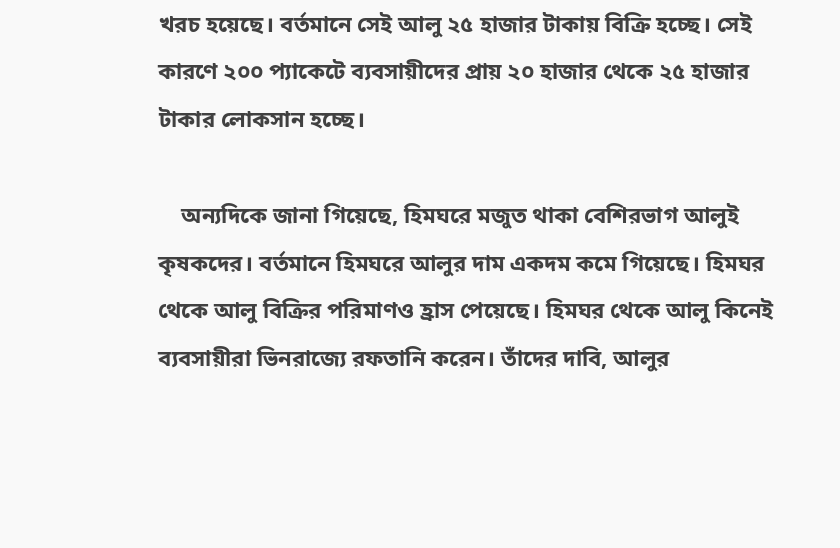খরচ হয়েছে। বর্তমানে সেই আলু ২৫ হাজার টাকায় বিক্রি হচ্ছে। সেই কারণে ২০০ প্যাকেটে ব্যবসায়ীদের প্রায় ২০ হাজার থেকে ২৫ হাজার টাকার লোকসান হচ্ছে।

    অন্যদিকে জানা গিয়েছে, হিমঘরে মজুত থাকা বেশিরভাগ আলুই কৃষকদের। বর্তমানে হিমঘরে আলুর দাম একদম কমে গিয়েছে। হিমঘর থেকে আলু বিক্রির পরিমাণও হ্রাস পেয়েছে। হিমঘর থেকে আলু কিনেই ব্যবসায়ীরা ভিনরাজ্যে রফতানি করেন। তাঁদের দাবি, আলুর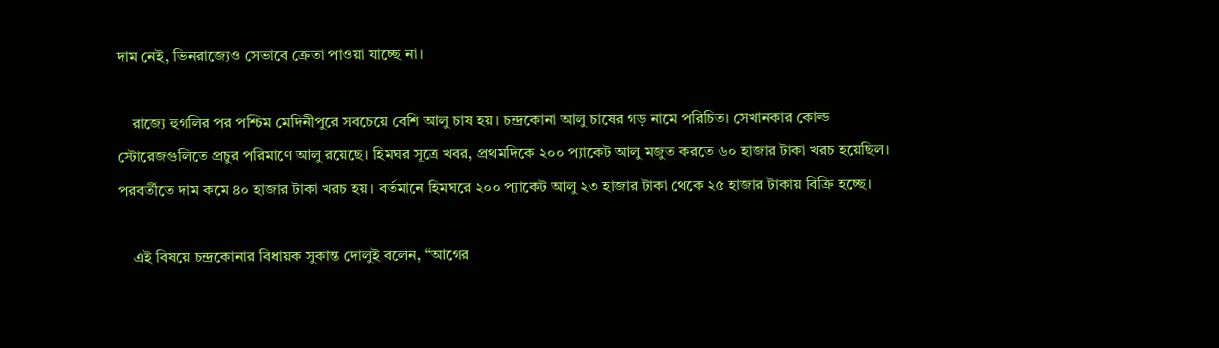দাম নেই, ভিনরাজ্যেও সেভাবে ক্রেতা পাওয়া যাচ্ছে না।

    রাজ্যে হুগলির পর পশ্চিম মেদিনীপুরে সবচেয়ে বেশি আলু চাষ হয়। চন্দ্রকোনা আলু চাষের গড় নামে পরিচিত। সেখানকার কোল্ড স্টোরেজগুলিতে প্রচুর পরিমাণে আলু রয়েছে। হিমঘর সূত্রে খবর, প্রথমদিকে ২০০ প্যাকেট আলু মজুত করতে ৬০ হাজার টাকা খরচ হয়েছিল। পরবর্তীতে দাম কমে ৪০ হাজার টাকা খরচ হয়। বর্তমানে হিমঘরে ২০০ প্যাকেট আলু ২৩ হাজার টাকা থেকে ২৫ হাজার টাকায় বিক্রি হচ্ছে।

    এই বিষয়ে চন্দ্রকোনার বিধায়ক সুকান্ত দোলুই বলেন, “আগের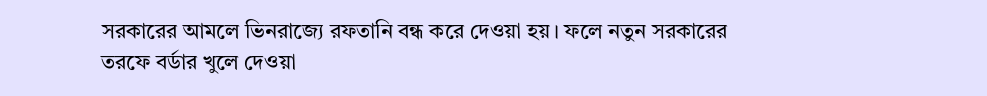সরকারের আমলে ভিনরাজ্যে রফতানি বন্ধ করে দেওয়া হয়। ফলে নতুন সরকারের তরফে বর্ডার খুলে দেওয়া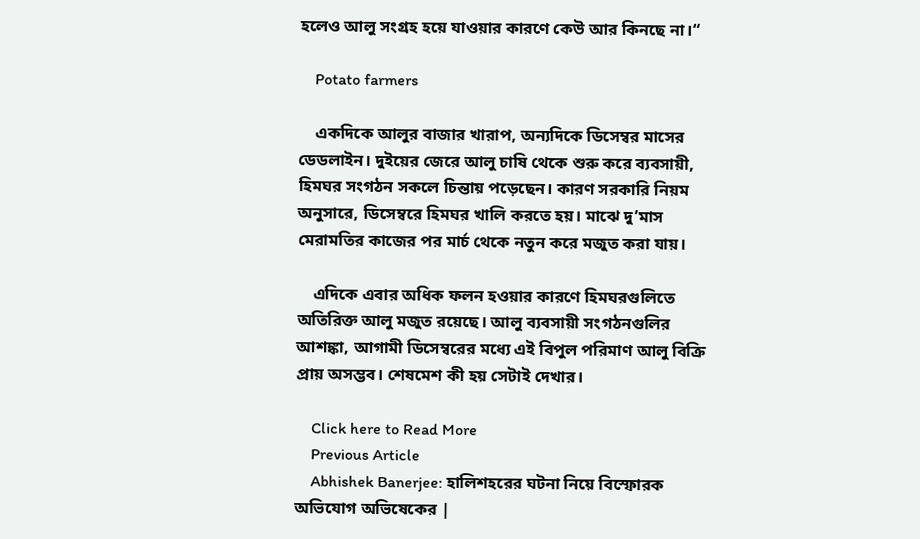হলেও আলু সংগ্রহ হয়ে যাওয়ার কারণে কেউ আর কিনছে না।“

    Potato farmers

    একদিকে আলুর বাজার খারাপ, অন্যদিকে ডিসেম্বর মাসের ডেডলাইন। দুইয়ের জেরে আলু চাষি থেকে শুরু করে ব্যবসায়ী, হিমঘর সংগঠন সকলে চিন্তায় পড়েছেন। কারণ সরকারি নিয়ম অনুসারে, ডিসেম্বরে হিমঘর খালি করতে হয়। মাঝে দু’মাস মেরামতির কাজের পর মার্চ থেকে নতুন করে মজুত করা যায়।

    এদিকে এবার অধিক ফলন হওয়ার কারণে হিমঘরগুলিতে অতিরিক্ত আলু মজুত রয়েছে। আলু ব্যবসায়ী সংগঠনগুলির আশঙ্কা, আগামী ডিসেম্বরের মধ্যে এই বিপুল পরিমাণ আলু বিক্রি প্রায় অসম্ভব। শেষমেশ কী হয় সেটাই দেখার।

    Click here to Read More
    Previous Article
    Abhishek Banerjee: হালিশহরের ঘটনা নিয়ে বিস্ফোরক অভিযোগ অভিষেকের |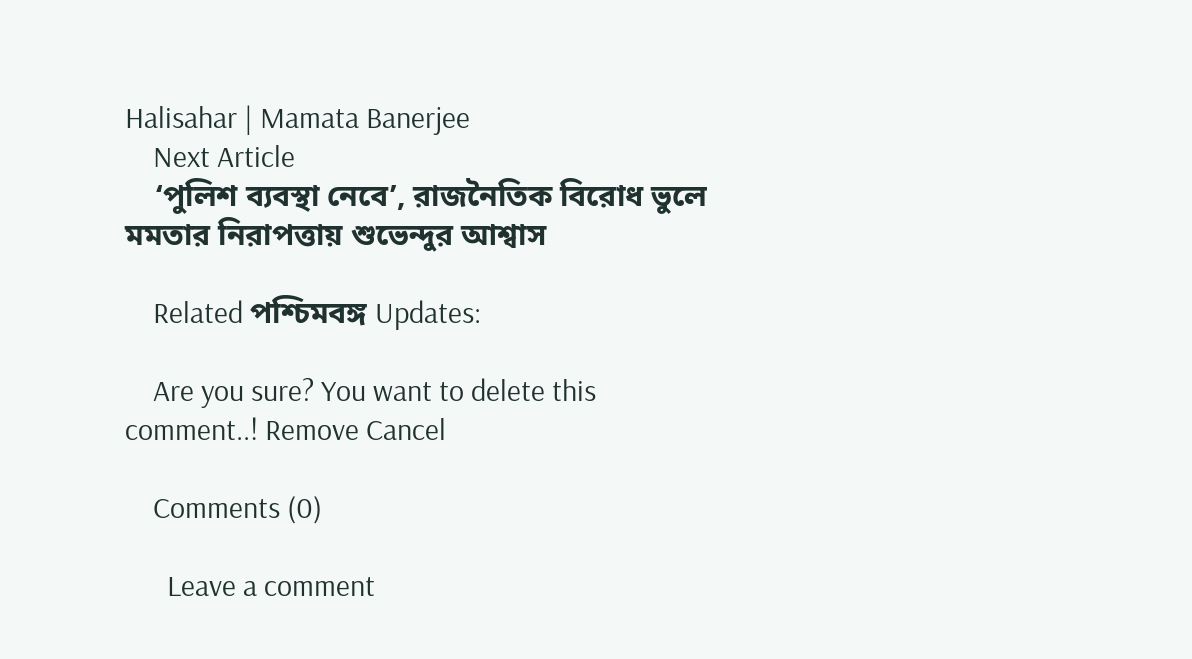Halisahar | Mamata Banerjee
    Next Article
    ‘পুলিশ ব্যবস্থা নেবে’, রাজনৈতিক বিরোধ ভুলে মমতার নিরাপত্তায় শুভেন্দুর আশ্বাস

    Related পশ্চিমবঙ্গ Updates:

    Are you sure? You want to delete this comment..! Remove Cancel

    Comments (0)

      Leave a comment